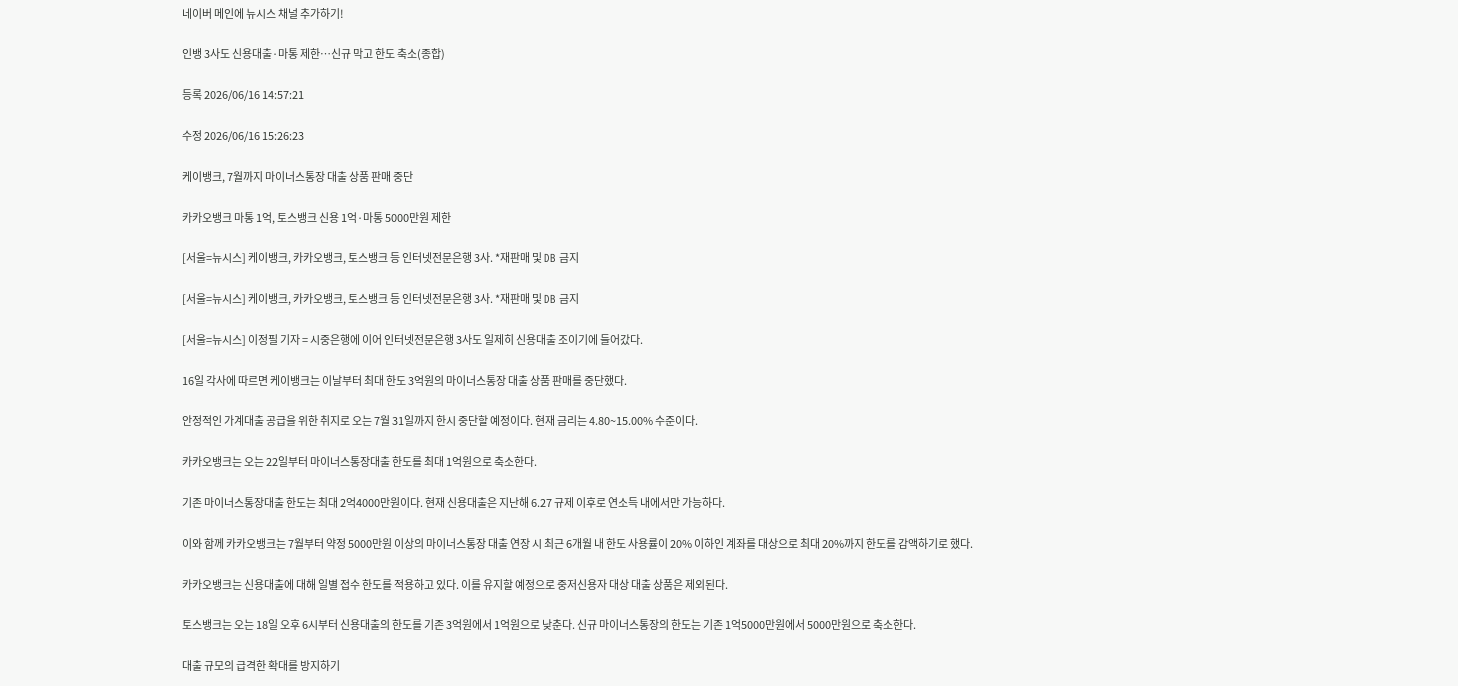네이버 메인에 뉴시스 채널 추가하기!

인뱅 3사도 신용대출·마통 제한…신규 막고 한도 축소(종합)

등록 2026/06/16 14:57:21

수정 2026/06/16 15:26:23

케이뱅크, 7월까지 마이너스통장 대출 상품 판매 중단

카카오뱅크 마통 1억, 토스뱅크 신용 1억·마통 5000만원 제한

[서울=뉴시스] 케이뱅크, 카카오뱅크, 토스뱅크 등 인터넷전문은행 3사. *재판매 및 DB 금지

[서울=뉴시스] 케이뱅크, 카카오뱅크, 토스뱅크 등 인터넷전문은행 3사. *재판매 및 DB 금지

[서울=뉴시스] 이정필 기자 = 시중은행에 이어 인터넷전문은행 3사도 일제히 신용대출 조이기에 들어갔다.

16일 각사에 따르면 케이뱅크는 이날부터 최대 한도 3억원의 마이너스통장 대출 상품 판매를 중단했다.

안정적인 가계대출 공급을 위한 취지로 오는 7월 31일까지 한시 중단할 예정이다. 현재 금리는 4.80~15.00% 수준이다.

카카오뱅크는 오는 22일부터 마이너스통장대출 한도를 최대 1억원으로 축소한다.

기존 마이너스통장대출 한도는 최대 2억4000만원이다. 현재 신용대출은 지난해 6.27 규제 이후로 연소득 내에서만 가능하다.

이와 함께 카카오뱅크는 7월부터 약정 5000만원 이상의 마이너스통장 대출 연장 시 최근 6개월 내 한도 사용률이 20% 이하인 계좌를 대상으로 최대 20%까지 한도를 감액하기로 했다.

카카오뱅크는 신용대출에 대해 일별 접수 한도를 적용하고 있다. 이를 유지할 예정으로 중저신용자 대상 대출 상품은 제외된다.

토스뱅크는 오는 18일 오후 6시부터 신용대출의 한도를 기존 3억원에서 1억원으로 낮춘다. 신규 마이너스통장의 한도는 기존 1억5000만원에서 5000만원으로 축소한다.

대출 규모의 급격한 확대를 방지하기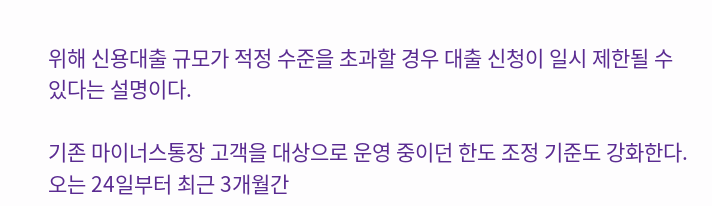위해 신용대출 규모가 적정 수준을 초과할 경우 대출 신청이 일시 제한될 수 있다는 설명이다.

기존 마이너스통장 고객을 대상으로 운영 중이던 한도 조정 기준도 강화한다. 오는 24일부터 최근 3개월간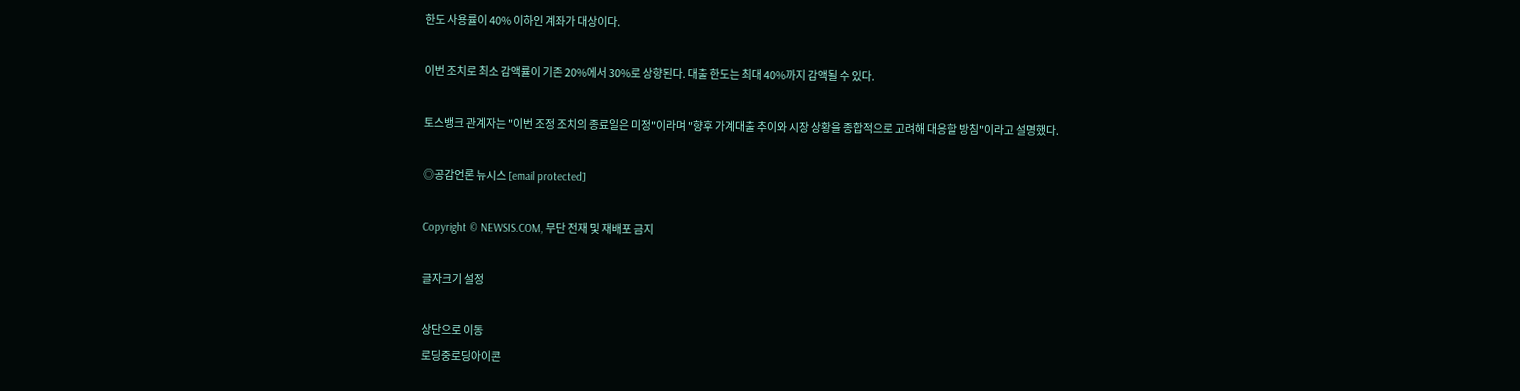한도 사용률이 40% 이하인 계좌가 대상이다.

이번 조치로 최소 감액률이 기존 20%에서 30%로 상향된다. 대출 한도는 최대 40%까지 감액될 수 있다.

토스뱅크 관계자는 "이번 조정 조치의 종료일은 미정"이라며 "향후 가계대출 추이와 시장 상황을 종합적으로 고려해 대응할 방침"이라고 설명했다.

◎공감언론 뉴시스 [email protected]

Copyright © NEWSIS.COM, 무단 전재 및 재배포 금지

글자크기 설정

상단으로 이동
로딩중로딩아이콘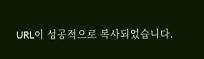URL이 성공적으로 복사되었습니다.